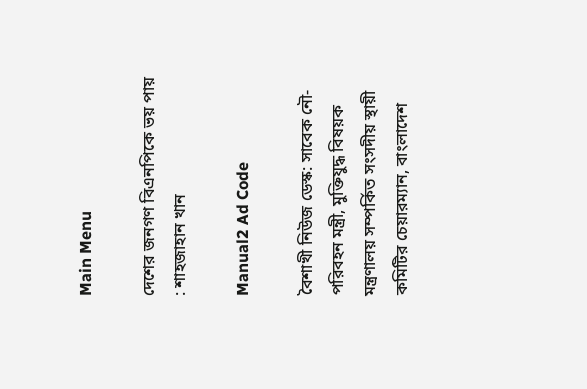Main Menu

দেশের জনগণ বিএনপিকে ভয় পায় : শাহজাহান খান

Manual2 Ad Code

বৈশাখী নিউজ ডেস্ক: সাবেক নৌ-পরিবহন মন্ত্রী, মুক্তিযুদ্ধ বিষয়ক মন্ত্রণালয় সম্পর্কিত সংসদীয় স্থায়ী কমিটির চেয়ারম্যান, বাংলাদেশ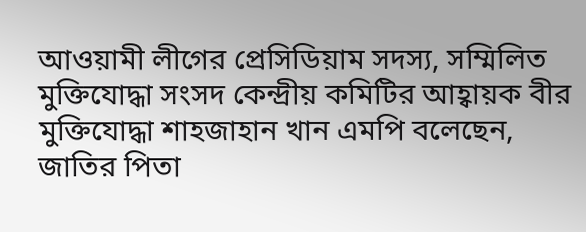আওয়ামী লীগের প্রেসিডিয়াম সদস্য, সম্মিলিত মুক্তিযোদ্ধা সংসদ কেন্দ্রীয় কমিটির আহ্বায়ক বীর মুক্তিযোদ্ধা শাহজাহান খান এমপি বলেছেন, জাতির পিতা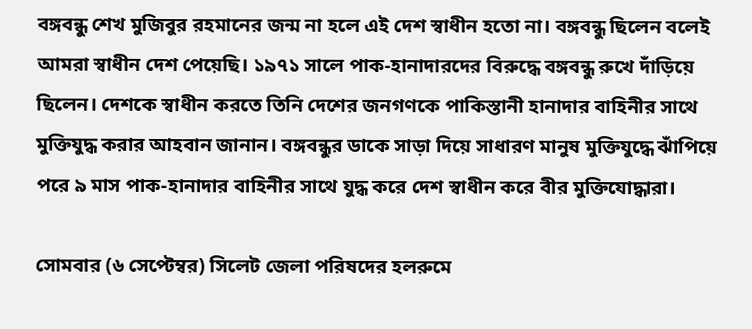বঙ্গবন্ধু শেখ মুজিবুর রহমানের জন্ম না হলে এই দেশ স্বাধীন হতো না। বঙ্গবন্ধু ছিলেন বলেই আমরা স্বাধীন দেশ পেয়েছি। ১৯৭১ সালে পাক-হানাদারদের বিরুদ্ধে বঙ্গবন্ধু রুখে দাঁড়িয়ে ছিলেন। দেশকে স্বাধীন করতে তিনি দেশের জনগণকে পাকিস্তানী হানাদার বাহিনীর সাথে মুক্তিযুদ্ধ করার আহবান জানান। বঙ্গবন্ধুর ডাকে সাড়া দিয়ে সাধারণ মানুষ মুক্তিযুদ্ধে ঝাঁপিয়ে পরে ৯ মাস পাক-হানাদার বাহিনীর সাথে যুদ্ধ করে দেশ স্বাধীন করে বীর মুক্তিযোদ্ধারা।

সোমবার (৬ সেপ্টেম্বর) সিলেট জেলা পরিষদের হলরুমে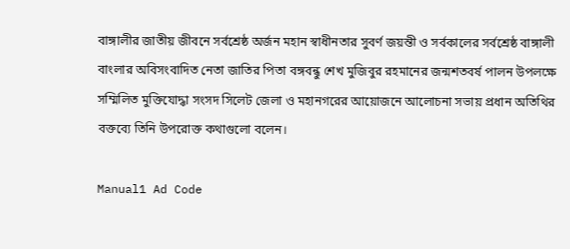বাঙ্গালীর জাতীয় জীবনে সর্বশ্রেষ্ঠ অর্জন মহান স্বাধীনতার সুবর্ণ জয়ন্তী ও সর্বকালের সর্বশ্রেষ্ঠ বাঙ্গালী বাংলার অবিসংবাদিত নেতা জাতির পিতা বঙ্গবন্ধু শেখ মুজিবুর রহমানের জন্মশতবর্ষ পালন উপলক্ষে সম্মিলিত মুক্তিযোদ্ধা সংসদ সিলেট জেলা ও মহানগরের আয়োজনে আলোচনা সভায় প্রধান অতিথির বক্তব্যে তিনি উপরোক্ত কথাগুলো বলেন।

Manual1 Ad Code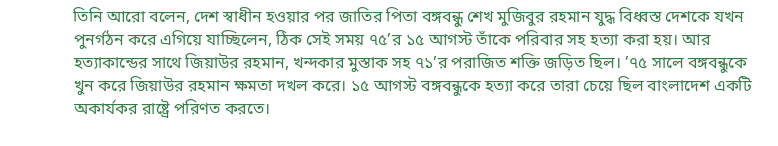তিনি আরো বলেন, দেশ স্বাধীন হওয়ার পর জাতির পিতা বঙ্গবন্ধু শেখ মুজিবুর রহমান যুদ্ধ বিধ্বস্ত দেশকে যখন পুনর্গঠন করে এগিয়ে যাচ্ছিলেন, ঠিক সেই সময় ৭৫’র ১৫ আগস্ট তাঁকে পরিবার সহ হত্যা করা হয়। আর হত্যাকান্ডের সাথে জিয়াউর রহমান, খন্দকার মুস্তাক সহ ৭১’র পরাজিত শক্তি জড়িত ছিল। ’৭৫ সালে বঙ্গবন্ধুকে খুন করে জিয়াউর রহমান ক্ষমতা দখল করে। ১৫ আগস্ট বঙ্গবন্ধুকে হত্যা করে তারা চেয়ে ছিল বাংলাদেশ একটি অকার্যকর রাষ্ট্রে পরিণত করতে।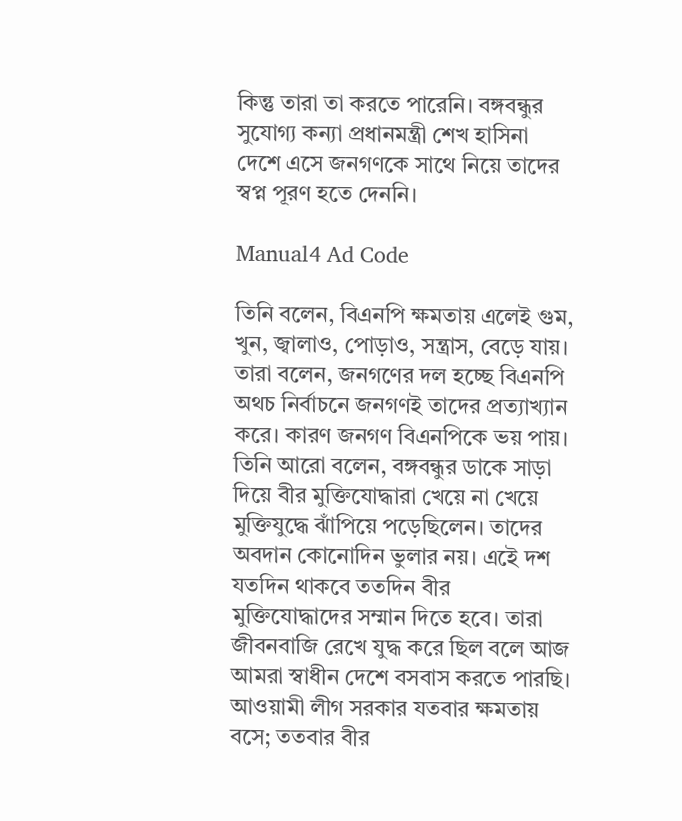কিন্তু তারা তা করতে পারেনি। বঙ্গবন্ধুর সুযোগ্য কন্যা প্রধানমন্ত্রী শেখ হাসিনা দেশে এসে জনগণকে সাথে নিয়ে তাদের স্বপ্ন পূরণ হতে দেননি।

Manual4 Ad Code

তিনি বলেন, বিএনপি ক্ষমতায় এলেই গুম, খুন, জ্বালাও, পোড়াও, সন্ত্রাস, বেড়ে যায়। তারা বলেন, জনগণের দল হচ্ছে বিএনপি অথচ নির্বাচনে জনগণই তাদের প্রত্যাখ্যান করে। কারণ জনগণ বিএনপিকে ভয় পায়। তিনি আরো বলেন, বঙ্গবন্ধুর ডাকে সাড়া দিয়ে বীর মুক্তিযোদ্ধারা খেয়ে না খেয়ে মুক্তিযুদ্ধে ঝাঁপিয়ে পড়েছিলেন। তাদের অবদান কোনোদিন ভুলার নয়। এইে দশ যতদিন থাকবে ততদিন বীর মুক্তিযোদ্ধাদের সম্মান দিতে হবে। তারা জীবনবাজি রেখে যুদ্ধ করে ছিল বলে আজ আমরা স্বাধীন দেশে বসবাস করতে পারছি। আওয়ামী লীগ সরকার যতবার ক্ষমতায় বসে; ততবার বীর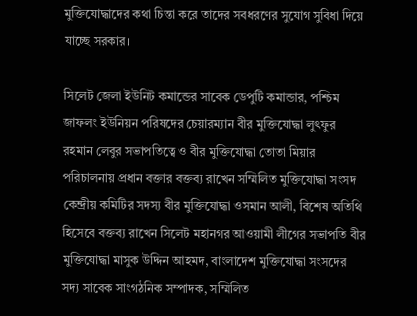মুক্তিযোদ্ধাদের কথা চিন্তা করে তাদের সবধরণের সুযোগ সুবিধা দিয়ে যাচ্ছে সরকার।

সিলেট জেলা ইউনিট কমান্ডের সাবেক ডেপুটি কমান্ডার, পশ্চিম জাফলং ইউনিয়ন পরিষদের চেয়ারম্যান বীর মুক্তিযোদ্ধা লুৎফুর রহমান লেবুর সভাপতিত্বে ও বীর মুক্তিযোদ্ধা তোতা মিয়ার পরিচালনায় প্রধান বক্তার বক্তব্য রাখেন সম্মিলিত মুক্তিযোদ্ধা সংসদ কেন্দ্রীয় কমিটির সদস্য বীর মুক্তিযোদ্ধা ওসমান আলী, বিশেষ অতিথি হিসেবে বক্তব্য রাখেন সিলেট মহানগর আওয়ামী লীগের সভাপতি বীর মুক্তিযোদ্ধা মাসুক উদ্দিন আহমদ, বাংলাদেশ মুক্তিযোদ্ধা সংসদের সদ্য সাবেক সাংগঠনিক সম্পাদক, সম্মিলিত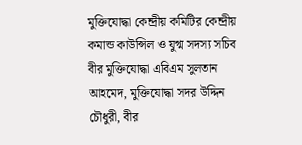মুক্তিযোদ্ধা কেন্দ্রীয় কমিটির কেন্দ্রীয় কমান্ড কাউন্সিল ও যুগ্ম সদস্য সচিব বীর মুক্তিযোদ্ধা এবিএম সুলতান আহমেদ, মুক্তিযোদ্ধা সদর উদ্দিন চৌধুরী, বীর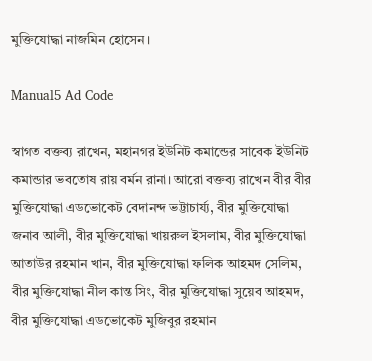মুক্তিযোদ্ধা নাজমিন হোসেন।

Manual5 Ad Code

স্বাগত বক্তব্য রাখেন, মহানগর ইউনিট কমান্ডের সাবেক ইউনিট কমান্ডার ভবতোষ রায় বর্মন রানা। আরো বক্তব্য রাখেন বীর বীর মুক্তিযোদ্ধা এডভোকেট বেদানন্দ ভট্টাচার্য্য, বীর মুক্তিযোদ্ধা জনাব আলী, বীর মুক্তিযোদ্ধা খায়রুল ইসলাম, বীর মুক্তিযোদ্ধা আতাউর রহমান খান, বীর মুক্তিযোদ্ধা ফলিক আহমদ সেলিম, বীর মুক্তিযোদ্ধা নীল কান্ত সিং, বীর মুক্তিযোদ্ধা সুয়েব আহমদ, বীর মুক্তিযোদ্ধা এডভোকেট মুজিবুর রহমান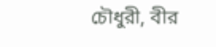চৌধুরী, বীর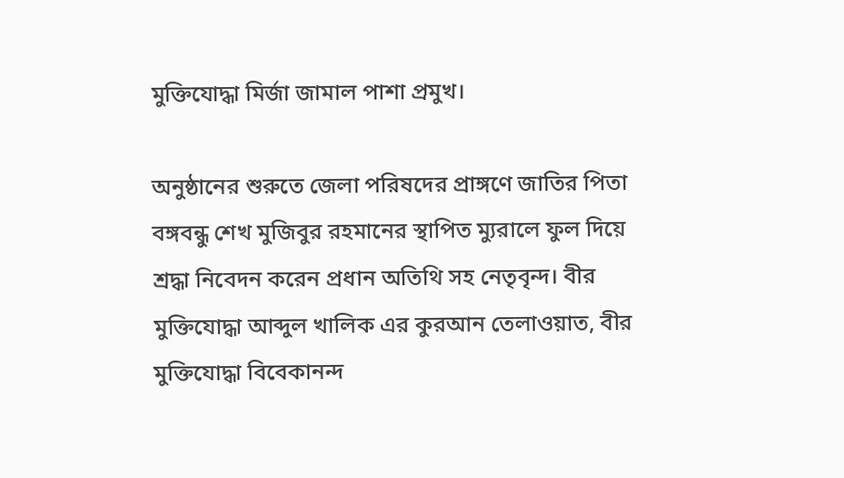মুক্তিযোদ্ধা মির্জা জামাল পাশা প্রমুখ।

অনুষ্ঠানের শুরুতে জেলা পরিষদের প্রাঙ্গণে জাতির পিতা বঙ্গবন্ধু শেখ মুজিবুর রহমানের স্থাপিত ম্যুরালে ফুল দিয়ে শ্রদ্ধা নিবেদন করেন প্রধান অতিথি সহ নেতৃবৃন্দ। বীর মুক্তিযোদ্ধা আব্দুল খালিক এর কুরআন তেলাওয়াত, বীর মুক্তিযোদ্ধা বিবেকানন্দ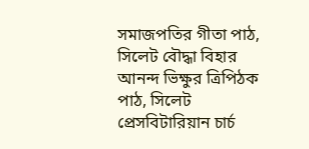সমাজপতির গীতা পাঠ, সিলেট বৌদ্ধা বিহার আনন্দ ভিক্ষুর ত্রিপিঠক পাঠ, সিলেট প্রেসবিটারিয়ান চার্চ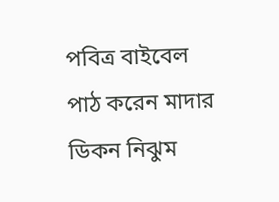পবিত্র বাইবেল পাঠ করেন মাদার ডিকন নিঝুম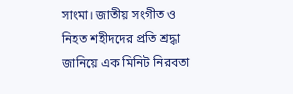সাংমা। জাতীয় সংগীত ও নিহত শহীদদের প্রতি শ্রদ্ধা জানিয়ে এক মিনিট নিরবতা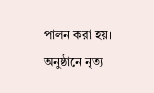পালন করা হয়। অনুষ্ঠানে নৃত্য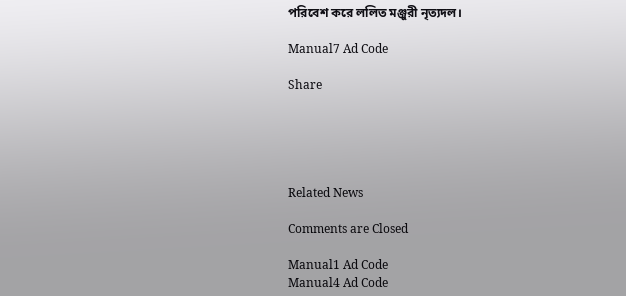পরিবেশ করে ললিত মঞ্জুরী নৃত্যদল।

Manual7 Ad Code

Share





Related News

Comments are Closed

Manual1 Ad Code
Manual4 Ad Code